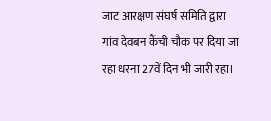जाट आरक्षण संघर्ष समिति द्वारा गांव देवबन कैंची चौक पर दिया जा रहा धरना 27वें दिन भी जारी रहा।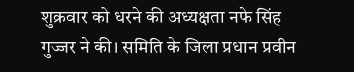शुक्रवार को धरने की अध्यक्षता नफे सिंह गुज्जर ने की। समिति के जिला प्रधान प्रवीन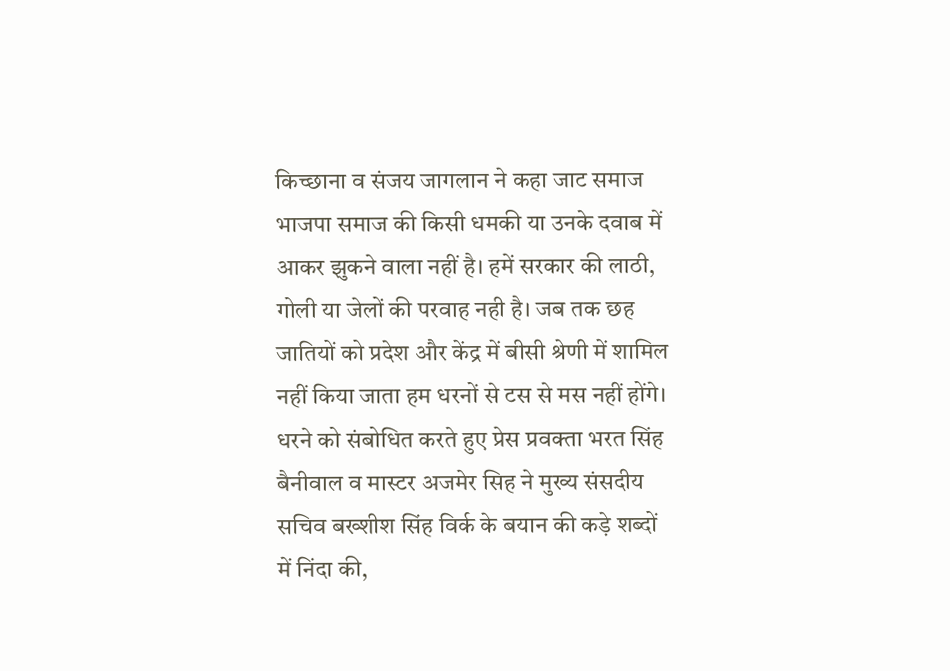किच्छाना व संजय जागलान ने कहा जाट समाज भाजपा समाज की किसी धमकी या उनके दवाब में आकर झुकने वाला नहीं है। हमें सरकार की लाठी, गोली या जेलों की परवाह नही है। जब तक छह जातियों को प्रदेश और केंद्र में बीसी श्रेणी में शामिल नहीं किया जाता हम धरनों से टस से मस नहीं होंगे। धरने को संबोधित करते हुए प्रेस प्रवक्ता भरत सिंह बैनीवाल व मास्टर अजमेर सिह ने मुख्य संसदीय सचिव बख्शीश सिंह विर्क के बयान की कड़े शब्दों में निंदा की,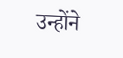उन्होंने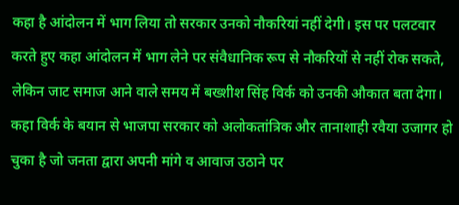कहा है आंदोलन में भाग लिया तो सरकार उनको नौकरियां नहीं देगी। इस पर पलटवार करते हुए कहा आंदोलन में भाग लेने पर संवैधानिक रूप से नौकरियों से नहीं रोक सकते, लेकिन जाट समाज आने वाले समय में बख्शीश सिंह विर्क को उनकी औकात बता देगा। कहा विर्क के बयान से भाजपा सरकार को अलोकतांत्रिक और तानाशाही रवैया उजागर हो चुका है जो जनता द्वारा अपनी मांगे व आवाज उठाने पर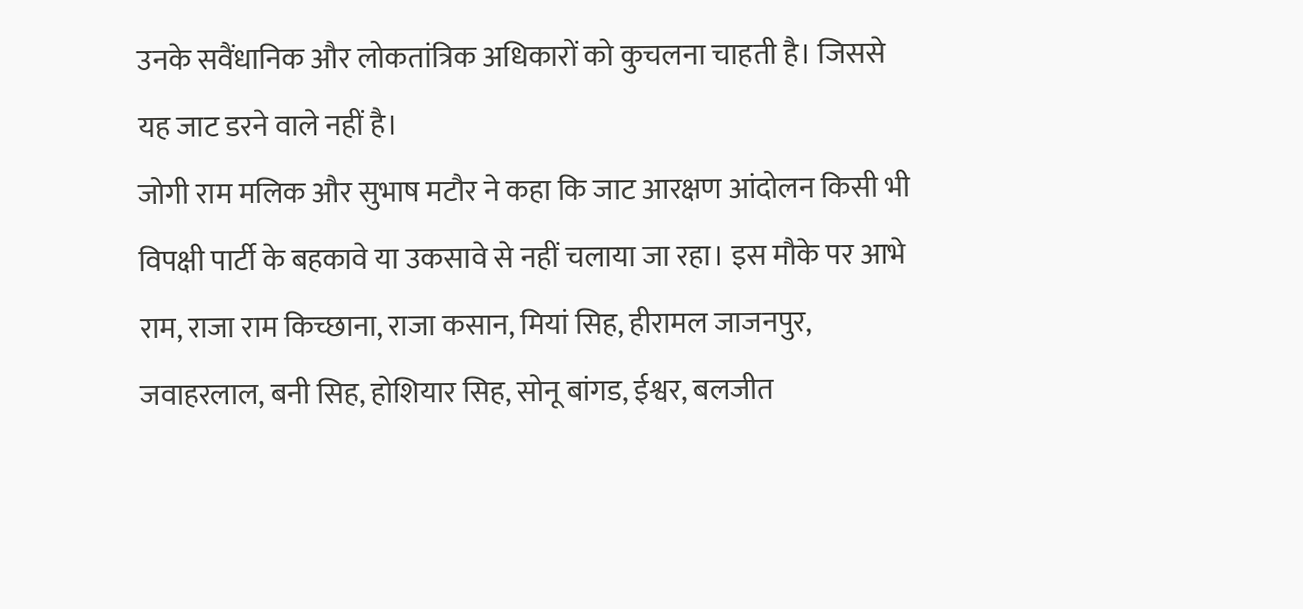उनके सवैंधानिक और लोकतांत्रिक अधिकारों को कुचलना चाहती है। जिससे यह जाट डरने वाले नहीं है।
जोगी राम मलिक और सुभाष मटौर ने कहा कि जाट आरक्षण आंदोलन किसी भी विपक्षी पार्टी के बहकावे या उकसावे से नहीं चलाया जा रहा। इस मौके पर आभे राम, राजा राम किच्छाना, राजा कसान, मियां सिह, हीरामल जाजनपुर, जवाहरलाल, बनी सिह, होशियार सिह, सोनू बांगड, ईश्वर, बलजीत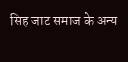सिह जाट समाज के अन्य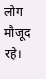लोग मौजूद रहे।